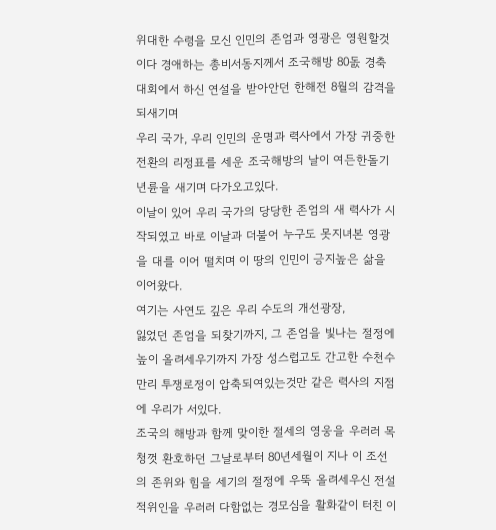위대한 수령을 모신 인민의 존엄과 영광은 영원할것이다 경애하는 총비서동지께서 조국해방 80돐 경축대회에서 하신 연설을 받아안던 한해전 8월의 감격을 되새기며
우리 국가, 우리 인민의 운명과 력사에서 가장 귀중한 전환의 리정표를 세운 조국해방의 날이 여든한돌기 년륜을 새기며 다가오고있다.
이날이 있어 우리 국가의 당당한 존엄의 새 력사가 시작되였고 바로 이날과 더불어 누구도 못지녀본 영광을 대를 이어 떨치며 이 땅의 인민이 긍지높은 삶을 이어왔다.
여기는 사연도 깊은 우리 수도의 개선광장,
잃었던 존엄을 되찾기까지, 그 존엄을 빛나는 절정에 높이 올려세우기까지 가장 성스럽고도 간고한 수천수만리 투쟁로정이 압축되여있는것만 같은 력사의 지점에 우리가 서있다.
조국의 해방과 함께 맞이한 절세의 영웅을 우러러 목청껏 환호하던 그날로부터 80년세월이 지나 이 조선의 존위와 힘을 세기의 절정에 우뚝 올려세우신 전설적위인을 우러러 다함없는 경모심을 활화같이 터친 이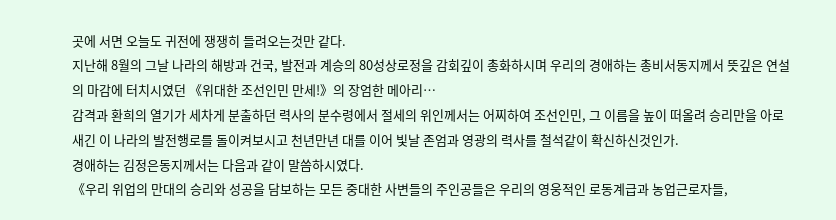곳에 서면 오늘도 귀전에 쟁쟁히 들려오는것만 같다.
지난해 8월의 그날 나라의 해방과 건국, 발전과 계승의 80성상로정을 감회깊이 총화하시며 우리의 경애하는 총비서동지께서 뜻깊은 연설의 마감에 터치시였던 《위대한 조선인민 만세!》의 장엄한 메아리…
감격과 환희의 열기가 세차게 분출하던 력사의 분수령에서 절세의 위인께서는 어찌하여 조선인민, 그 이름을 높이 떠올려 승리만을 아로새긴 이 나라의 발전행로를 돌이켜보시고 천년만년 대를 이어 빛날 존엄과 영광의 력사를 철석같이 확신하신것인가.
경애하는 김정은동지께서는 다음과 같이 말씀하시였다.
《우리 위업의 만대의 승리와 성공을 담보하는 모든 중대한 사변들의 주인공들은 우리의 영웅적인 로동계급과 농업근로자들,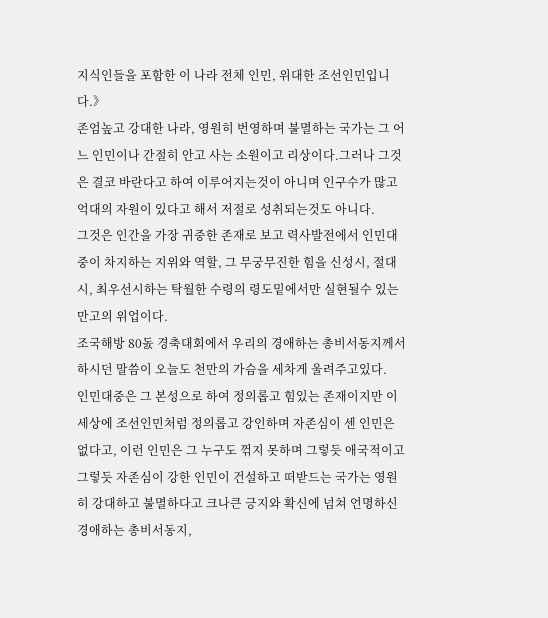지식인들을 포함한 이 나라 전체 인민, 위대한 조선인민입니다.》
존엄높고 강대한 나라, 영원히 번영하며 불멸하는 국가는 그 어느 인민이나 간절히 안고 사는 소원이고 리상이다.그러나 그것은 결코 바란다고 하여 이루어지는것이 아니며 인구수가 많고 억대의 자원이 있다고 해서 저절로 성취되는것도 아니다.
그것은 인간을 가장 귀중한 존재로 보고 력사발전에서 인민대중이 차지하는 지위와 역할, 그 무궁무진한 힘을 신성시, 절대시, 최우선시하는 탁월한 수령의 령도밑에서만 실현될수 있는 만고의 위업이다.
조국해방 80돐 경축대회에서 우리의 경애하는 총비서동지께서 하시던 말씀이 오늘도 천만의 가슴을 세차게 울려주고있다.
인민대중은 그 본성으로 하여 정의롭고 힘있는 존재이지만 이 세상에 조선인민처럼 정의롭고 강인하며 자존심이 센 인민은 없다고, 이런 인민은 그 누구도 꺾지 못하며 그렇듯 애국적이고 그렇듯 자존심이 강한 인민이 건설하고 떠받드는 국가는 영원히 강대하고 불멸하다고 크나큰 긍지와 확신에 넘쳐 언명하신 경애하는 총비서동지,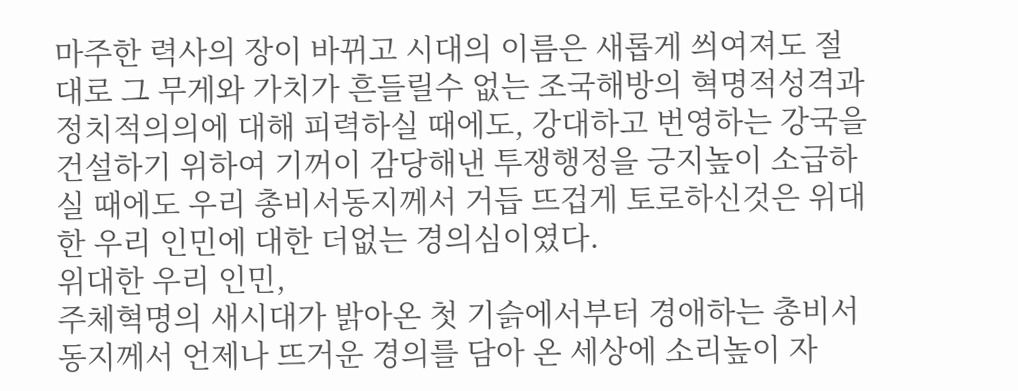마주한 력사의 장이 바뀌고 시대의 이름은 새롭게 씌여져도 절대로 그 무게와 가치가 흔들릴수 없는 조국해방의 혁명적성격과 정치적의의에 대해 피력하실 때에도, 강대하고 번영하는 강국을 건설하기 위하여 기꺼이 감당해낸 투쟁행정을 긍지높이 소급하실 때에도 우리 총비서동지께서 거듭 뜨겁게 토로하신것은 위대한 우리 인민에 대한 더없는 경의심이였다.
위대한 우리 인민,
주체혁명의 새시대가 밝아온 첫 기슭에서부터 경애하는 총비서동지께서 언제나 뜨거운 경의를 담아 온 세상에 소리높이 자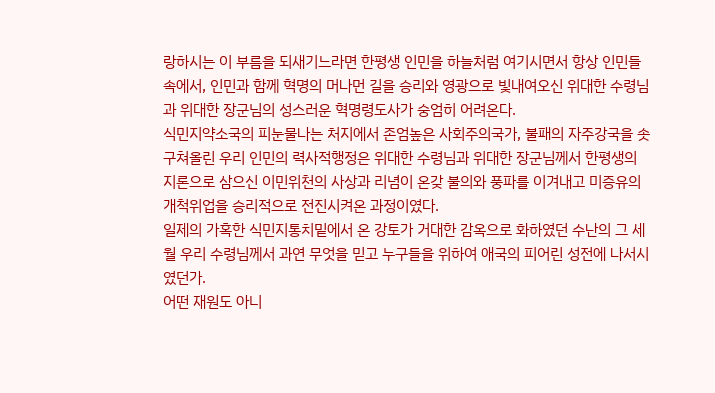랑하시는 이 부름을 되새기느라면 한평생 인민을 하늘처럼 여기시면서 항상 인민들속에서, 인민과 함께 혁명의 머나먼 길을 승리와 영광으로 빛내여오신 위대한 수령님과 위대한 장군님의 성스러운 혁명령도사가 숭엄히 어려온다.
식민지약소국의 피눈물나는 처지에서 존엄높은 사회주의국가, 불패의 자주강국을 솟구쳐올린 우리 인민의 력사적행정은 위대한 수령님과 위대한 장군님께서 한평생의 지론으로 삼으신 이민위천의 사상과 리념이 온갖 불의와 풍파를 이겨내고 미증유의 개척위업을 승리적으로 전진시켜온 과정이였다.
일제의 가혹한 식민지통치밑에서 온 강토가 거대한 감옥으로 화하였던 수난의 그 세월 우리 수령님께서 과연 무엇을 믿고 누구들을 위하여 애국의 피어린 성전에 나서시였던가.
어떤 재원도 아니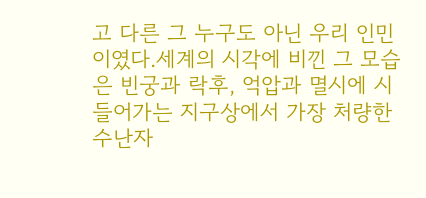고 다른 그 누구도 아닌 우리 인민이였다.세계의 시각에 비낀 그 모습은 빈궁과 락후, 억압과 멸시에 시들어가는 지구상에서 가장 처량한 수난자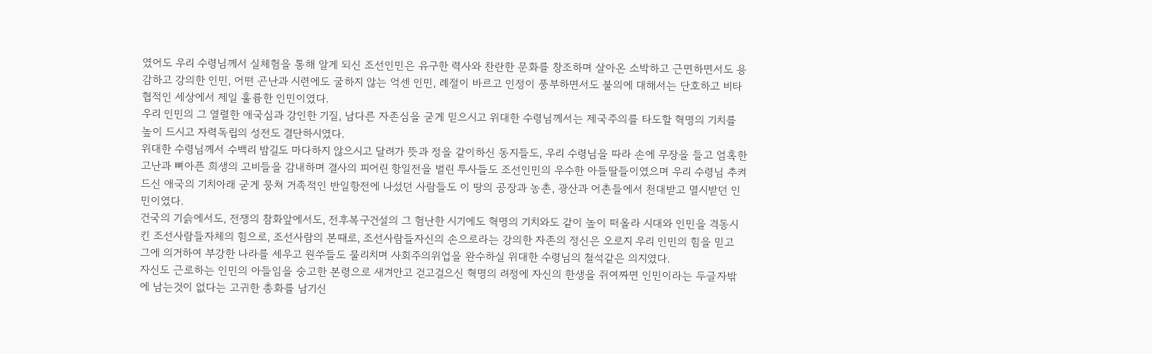였어도 우리 수령님께서 실체험을 통해 알게 되신 조선인민은 유구한 력사와 찬란한 문화를 창조하며 살아온 소박하고 근면하면서도 용감하고 강의한 인민, 어떤 곤난과 시련에도 굴하지 않는 억센 인민, 례절이 바르고 인정이 풍부하면서도 불의에 대해서는 단호하고 비타협적인 세상에서 제일 훌륭한 인민이였다.
우리 인민의 그 열렬한 애국심과 강인한 기질, 남다른 자존심을 굳게 믿으시고 위대한 수령님께서는 제국주의를 타도할 혁명의 기치를 높이 드시고 자력독립의 성전도 결단하시였다.
위대한 수령님께서 수백리 밤길도 마다하지 않으시고 달려가 뜻과 정을 같이하신 동지들도, 우리 수령님을 따라 손에 무장을 들고 엄혹한 고난과 뼈아픈 희생의 고비들을 감내하며 결사의 피어린 항일전을 벌린 투사들도 조선인민의 우수한 아들딸들이였으며 우리 수령님 추켜드신 애국의 기치아래 굳게 뭉쳐 거족적인 반일항전에 나섰던 사람들도 이 땅의 공장과 농촌, 광산과 어촌들에서 천대받고 멸시받던 인민이였다.
건국의 기슭에서도, 전쟁의 참화앞에서도, 전후복구건설의 그 험난한 시기에도 혁명의 기치와도 같이 높이 떠올라 시대와 인민을 격동시킨 조선사람들자체의 힘으로, 조선사람의 본때로, 조선사람들자신의 손으로라는 강의한 자존의 정신은 오로지 우리 인민의 힘을 믿고 그에 의거하여 부강한 나라를 세우고 원쑤들도 물리치며 사회주의위업을 완수하실 위대한 수령님의 철석같은 의지였다.
자신도 근로하는 인민의 아들임을 숭고한 본령으로 새겨안고 걷고걸으신 혁명의 려정에 자신의 한생을 쥐여짜면 인민이라는 두글자밖에 남는것이 없다는 고귀한 총화를 남기신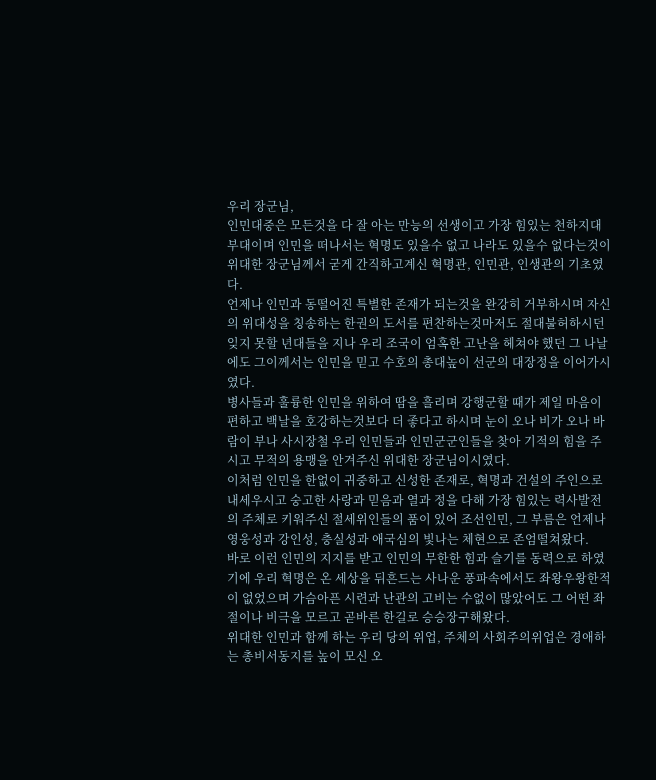우리 장군님,
인민대중은 모든것을 다 잘 아는 만능의 선생이고 가장 힘있는 천하지대부대이며 인민을 떠나서는 혁명도 있을수 없고 나라도 있을수 없다는것이 위대한 장군님께서 굳게 간직하고계신 혁명관, 인민관, 인생관의 기초였다.
언제나 인민과 동떨어진 특별한 존재가 되는것을 완강히 거부하시며 자신의 위대성을 칭송하는 한권의 도서를 편찬하는것마저도 절대불허하시던 잊지 못할 년대들을 지나 우리 조국이 엄혹한 고난을 헤쳐야 했던 그 나날에도 그이께서는 인민을 믿고 수호의 총대높이 선군의 대장정을 이어가시였다.
병사들과 훌륭한 인민을 위하여 땀을 흘리며 강행군할 때가 제일 마음이 편하고 백날을 호강하는것보다 더 좋다고 하시며 눈이 오나 비가 오나 바람이 부나 사시장철 우리 인민들과 인민군군인들을 찾아 기적의 힘을 주시고 무적의 용맹을 안겨주신 위대한 장군님이시였다.
이처럼 인민을 한없이 귀중하고 신성한 존재로, 혁명과 건설의 주인으로 내세우시고 숭고한 사랑과 믿음과 열과 정을 다해 가장 힘있는 력사발전의 주체로 키워주신 절세위인들의 품이 있어 조선인민, 그 부름은 언제나 영웅성과 강인성, 충실성과 애국심의 빛나는 체현으로 존엄떨쳐왔다.
바로 이런 인민의 지지를 받고 인민의 무한한 힘과 슬기를 동력으로 하였기에 우리 혁명은 온 세상을 뒤흔드는 사나운 풍파속에서도 좌왕우왕한적이 없었으며 가슴아픈 시련과 난관의 고비는 수없이 많았어도 그 어떤 좌절이나 비극을 모르고 곧바른 한길로 승승장구해왔다.
위대한 인민과 함께 하는 우리 당의 위업, 주체의 사회주의위업은 경애하는 총비서동지를 높이 모신 오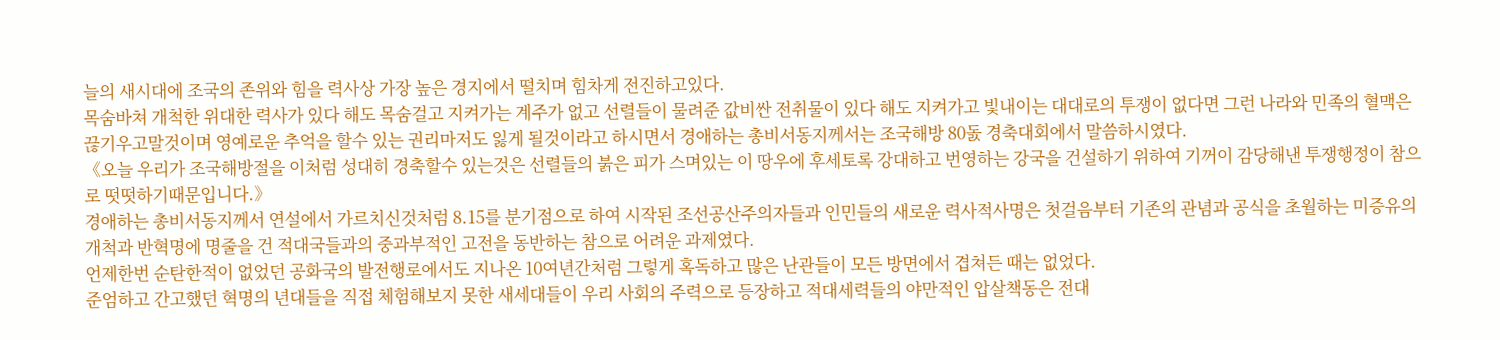늘의 새시대에 조국의 존위와 힘을 력사상 가장 높은 경지에서 떨치며 힘차게 전진하고있다.
목숨바쳐 개척한 위대한 력사가 있다 해도 목숨걸고 지켜가는 계주가 없고 선렬들이 물려준 값비싼 전취물이 있다 해도 지켜가고 빛내이는 대대로의 투쟁이 없다면 그런 나라와 민족의 혈맥은 끊기우고말것이며 영예로운 추억을 할수 있는 권리마저도 잃게 될것이라고 하시면서 경애하는 총비서동지께서는 조국해방 80돐 경축대회에서 말씀하시였다.
《오늘 우리가 조국해방절을 이처럼 성대히 경축할수 있는것은 선렬들의 붉은 피가 스며있는 이 땅우에 후세토록 강대하고 번영하는 강국을 건설하기 위하여 기꺼이 감당해낸 투쟁행정이 참으로 떳떳하기때문입니다.》
경애하는 총비서동지께서 연설에서 가르치신것처럼 8.15를 분기점으로 하여 시작된 조선공산주의자들과 인민들의 새로운 력사적사명은 첫걸음부터 기존의 관념과 공식을 초월하는 미증유의 개척과 반혁명에 명줄을 건 적대국들과의 중과부적인 고전을 동반하는 참으로 어려운 과제였다.
언제한번 순탄한적이 없었던 공화국의 발전행로에서도 지나온 10여년간처럼 그렇게 혹독하고 많은 난관들이 모든 방면에서 겹쳐든 때는 없었다.
준엄하고 간고했던 혁명의 년대들을 직접 체험해보지 못한 새세대들이 우리 사회의 주력으로 등장하고 적대세력들의 야만적인 압살책동은 전대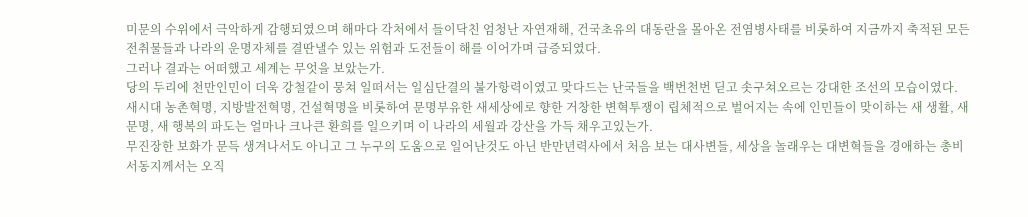미문의 수위에서 극악하게 감행되였으며 해마다 각처에서 들이닥친 엄청난 자연재해, 건국초유의 대동란을 몰아온 전염병사태를 비롯하여 지금까지 축적된 모든 전취물들과 나라의 운명자체를 결딴낼수 있는 위험과 도전들이 해를 이어가며 급증되였다.
그러나 결과는 어떠했고 세계는 무엇을 보았는가.
당의 두리에 천만인민이 더욱 강철같이 뭉쳐 일떠서는 일심단결의 불가항력이였고 맞다드는 난국들을 백번천번 딛고 솟구쳐오르는 강대한 조선의 모습이였다.
새시대 농촌혁명, 지방발전혁명, 건설혁명을 비롯하여 문명부유한 새세상에로 향한 거창한 변혁투쟁이 립체적으로 벌어지는 속에 인민들이 맞이하는 새 생활, 새 문명, 새 행복의 파도는 얼마나 크나큰 환희를 일으키며 이 나라의 세월과 강산을 가득 채우고있는가.
무진장한 보화가 문득 생겨나서도 아니고 그 누구의 도움으로 일어난것도 아닌 반만년력사에서 처음 보는 대사변들, 세상을 놀래우는 대변혁들을 경애하는 총비서동지께서는 오직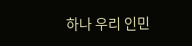하나 우리 인민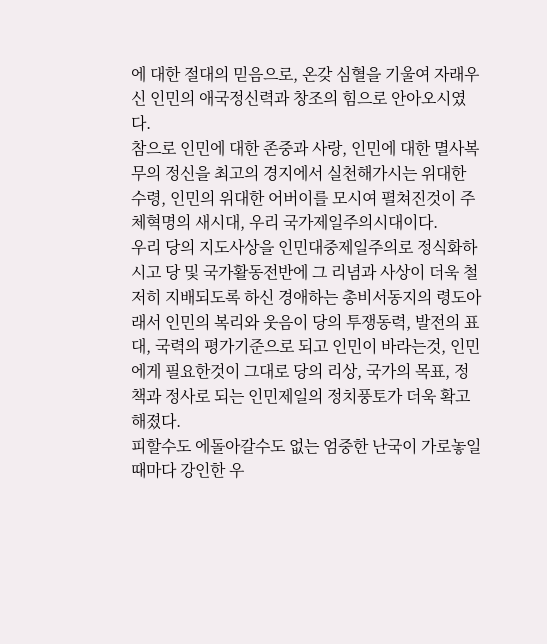에 대한 절대의 믿음으로, 온갖 심혈을 기울여 자래우신 인민의 애국정신력과 창조의 힘으로 안아오시였다.
참으로 인민에 대한 존중과 사랑, 인민에 대한 멸사복무의 정신을 최고의 경지에서 실천해가시는 위대한 수령, 인민의 위대한 어버이를 모시여 펼쳐진것이 주체혁명의 새시대, 우리 국가제일주의시대이다.
우리 당의 지도사상을 인민대중제일주의로 정식화하시고 당 및 국가활동전반에 그 리념과 사상이 더욱 철저히 지배되도록 하신 경애하는 총비서동지의 령도아래서 인민의 복리와 웃음이 당의 투쟁동력, 발전의 표대, 국력의 평가기준으로 되고 인민이 바라는것, 인민에게 필요한것이 그대로 당의 리상, 국가의 목표, 정책과 정사로 되는 인민제일의 정치풍토가 더욱 확고해졌다.
피할수도 에돌아갈수도 없는 엄중한 난국이 가로놓일 때마다 강인한 우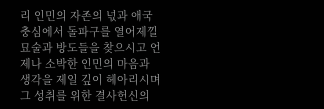리 인민의 자존의 넋과 애국충심에서 돌파구를 열어제낄 묘술과 방도들을 찾으시고 언제나 소박한 인민의 마음과 생각을 제일 깊이 헤아리시며 그 성취를 위한 결사헌신의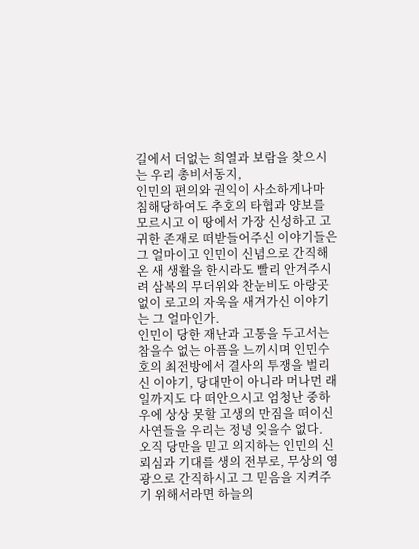길에서 더없는 희열과 보람을 찾으시는 우리 총비서동지,
인민의 편의와 권익이 사소하게나마 침해당하여도 추호의 타협과 양보를 모르시고 이 땅에서 가장 신성하고 고귀한 존재로 떠받들어주신 이야기들은 그 얼마이고 인민이 신념으로 간직해온 새 생활을 한시라도 빨리 안겨주시려 삼복의 무더위와 찬눈비도 아랑곳없이 로고의 자욱을 새겨가신 이야기는 그 얼마인가.
인민이 당한 재난과 고통을 두고서는 참을수 없는 아픔을 느끼시며 인민수호의 최전방에서 결사의 투쟁을 벌리신 이야기, 당대만이 아니라 머나먼 래일까지도 다 떠안으시고 엄청난 중하우에 상상 못할 고생의 만짐을 떠이신 사연들을 우리는 정녕 잊을수 없다.
오직 당만을 믿고 의지하는 인민의 신뢰심과 기대를 생의 전부로, 무상의 영광으로 간직하시고 그 믿음을 지켜주기 위해서라면 하늘의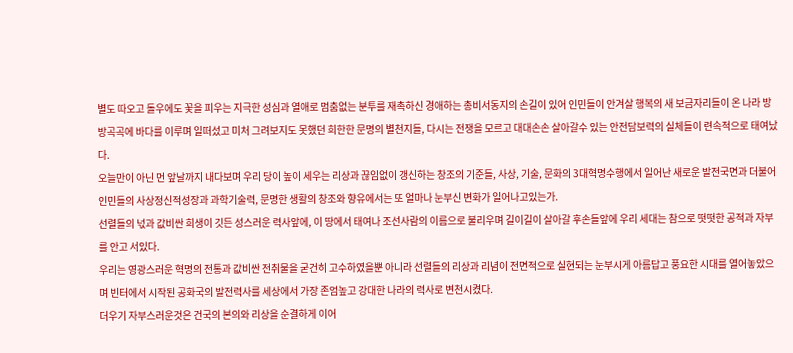별도 따오고 돌우에도 꽃을 피우는 지극한 성심과 열애로 멈춤없는 분투를 재촉하신 경애하는 총비서동지의 손길이 있어 인민들이 안겨살 행복의 새 보금자리들이 온 나라 방방곡곡에 바다를 이루며 일떠섰고 미처 그려보지도 못했던 희한한 문명의 별천지들, 다시는 전쟁을 모르고 대대손손 살아갈수 있는 안전담보력의 실체들이 련속적으로 태여났다.
오늘만이 아닌 먼 앞날까지 내다보며 우리 당이 높이 세우는 리상과 끊임없이 갱신하는 창조의 기준들, 사상, 기술, 문화의 3대혁명수행에서 일어난 새로운 발전국면과 더불어 인민들의 사상정신적성장과 과학기술력, 문명한 생활의 창조와 향유에서는 또 얼마나 눈부신 변화가 일어나고있는가.
선렬들의 넋과 값비싼 희생이 깃든 성스러운 력사앞에, 이 땅에서 태여나 조선사람의 이름으로 불리우며 길이길이 살아갈 후손들앞에 우리 세대는 참으로 떳떳한 공적과 자부를 안고 서있다.
우리는 영광스러운 혁명의 전통과 값비싼 전취물을 굳건히 고수하였을뿐 아니라 선렬들의 리상과 리념이 전면적으로 실현되는 눈부시게 아름답고 풍요한 시대를 열어놓았으며 빈터에서 시작된 공화국의 발전력사를 세상에서 가장 존엄높고 강대한 나라의 력사로 변천시켰다.
더우기 자부스러운것은 건국의 본의와 리상을 순결하게 이어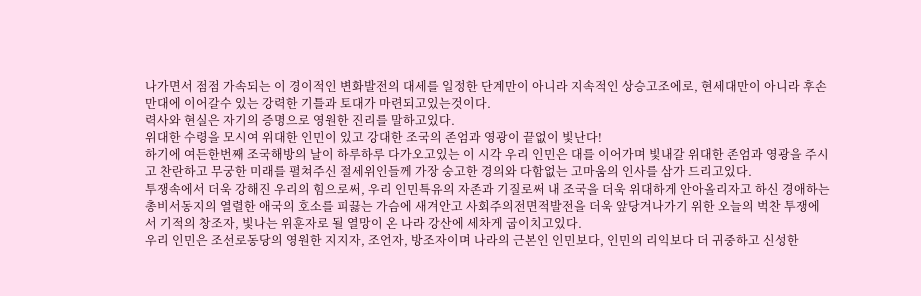나가면서 점점 가속되는 이 경이적인 변화발전의 대세를 일정한 단계만이 아니라 지속적인 상승고조에로, 현세대만이 아니라 후손만대에 이어갈수 있는 강력한 기틀과 토대가 마련되고있는것이다.
력사와 현실은 자기의 증명으로 영원한 진리를 말하고있다.
위대한 수령을 모시여 위대한 인민이 있고 강대한 조국의 존엄과 영광이 끝없이 빛난다!
하기에 여든한번째 조국해방의 날이 하루하루 다가오고있는 이 시각 우리 인민은 대를 이어가며 빛내갈 위대한 존엄과 영광을 주시고 찬란하고 무궁한 미래를 펼쳐주신 절세위인들께 가장 숭고한 경의와 다함없는 고마움의 인사를 삼가 드리고있다.
투쟁속에서 더욱 강해진 우리의 힘으로써, 우리 인민특유의 자존과 기질로써 내 조국을 더욱 위대하게 안아올리자고 하신 경애하는 총비서동지의 열렬한 애국의 호소를 피끓는 가슴에 새겨안고 사회주의전면적발전을 더욱 앞당겨나가기 위한 오늘의 벅찬 투쟁에서 기적의 창조자, 빛나는 위훈자로 될 열망이 온 나라 강산에 세차게 굽이치고있다.
우리 인민은 조선로동당의 영원한 지지자, 조언자, 방조자이며 나라의 근본인 인민보다, 인민의 리익보다 더 귀중하고 신성한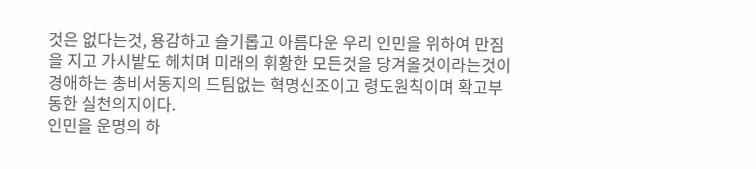것은 없다는것, 용감하고 슬기롭고 아름다운 우리 인민을 위하여 만짐을 지고 가시밭도 헤치며 미래의 휘황한 모든것을 당겨올것이라는것이 경애하는 총비서동지의 드팀없는 혁명신조이고 령도원칙이며 확고부동한 실천의지이다.
인민을 운명의 하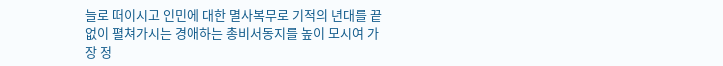늘로 떠이시고 인민에 대한 멸사복무로 기적의 년대를 끝없이 펼쳐가시는 경애하는 총비서동지를 높이 모시여 가장 정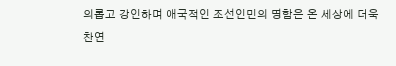의롭고 강인하며 애국적인 조선인민의 명함은 온 세상에 더욱 찬연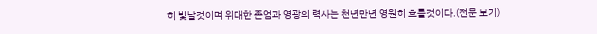히 빛날것이며 위대한 존엄과 영광의 력사는 천년만년 영원히 흐를것이다.(전문 보기)